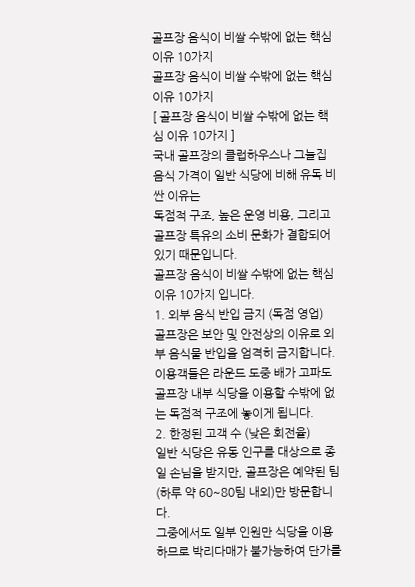골프장 음식이 비쌀 수밖에 없는 핵심 이유 10가지
골프장 음식이 비쌀 수밖에 없는 핵심 이유 10가지
[ 골프장 음식이 비쌀 수밖에 없는 핵심 이유 10가지 ]
국내 골프장의 클럽하우스나 그늘집 음식 가격이 일반 식당에 비해 유독 비싼 이유는
독점적 구조, 높은 운영 비용, 그리고 골프장 특유의 소비 문화가 결합되어 있기 때문입니다.
골프장 음식이 비쌀 수밖에 없는 핵심 이유 10가지 입니다.
1. 외부 음식 반입 금지 (독점 영업)
골프장은 보안 및 안전상의 이유로 외부 음식물 반입을 엄격히 금지합니다.
이용객들은 라운드 도중 배가 고파도 골프장 내부 식당을 이용할 수밖에 없는 독점적 구조에 놓이게 됩니다.
2. 한정된 고객 수 (낮은 회전율)
일반 식당은 유동 인구를 대상으로 종일 손님을 받지만, 골프장은 예약된 팀(하루 약 60~80팀 내외)만 방문합니다.
그중에서도 일부 인원만 식당을 이용하므로 박리다매가 불가능하여 단가를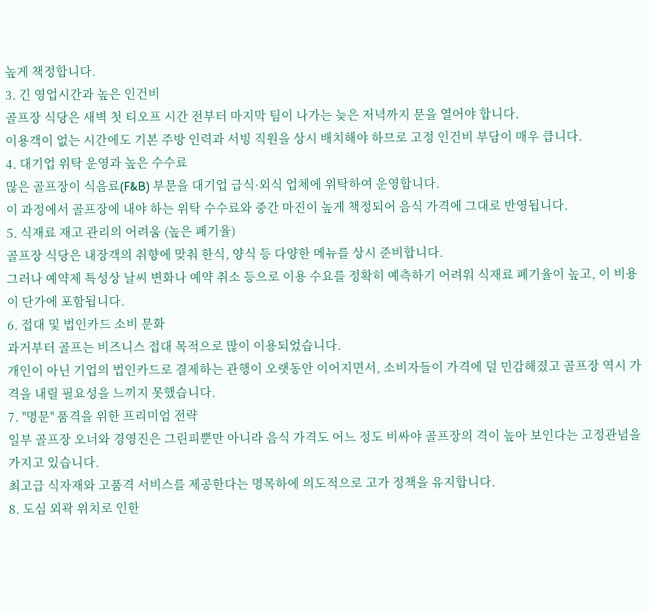높게 책정합니다.
3. 긴 영업시간과 높은 인건비
골프장 식당은 새벽 첫 티오프 시간 전부터 마지막 팀이 나가는 늦은 저녁까지 문을 열어야 합니다.
이용객이 없는 시간에도 기본 주방 인력과 서빙 직원을 상시 배치해야 하므로 고정 인건비 부담이 매우 큽니다.
4. 대기업 위탁 운영과 높은 수수료
많은 골프장이 식음료(F&B) 부문을 대기업 급식·외식 업체에 위탁하여 운영합니다.
이 과정에서 골프장에 내야 하는 위탁 수수료와 중간 마진이 높게 책정되어 음식 가격에 그대로 반영됩니다.
5. 식재료 재고 관리의 어려움 (높은 폐기율)
골프장 식당은 내장객의 취향에 맞춰 한식, 양식 등 다양한 메뉴를 상시 준비합니다.
그러나 예약제 특성상 날씨 변화나 예약 취소 등으로 이용 수요를 정확히 예측하기 어려워 식재료 폐기율이 높고, 이 비용이 단가에 포함됩니다.
6. 접대 및 법인카드 소비 문화
과거부터 골프는 비즈니스 접대 목적으로 많이 이용되었습니다.
개인이 아닌 기업의 법인카드로 결제하는 관행이 오랫동안 이어지면서, 소비자들이 가격에 덜 민감해졌고 골프장 역시 가격을 내릴 필요성을 느끼지 못했습니다.
7. ''명문'' 품격을 위한 프리미엄 전략
일부 골프장 오너와 경영진은 그린피뿐만 아니라 음식 가격도 어느 정도 비싸야 골프장의 격이 높아 보인다는 고정관념을 가지고 있습니다.
최고급 식자재와 고품격 서비스를 제공한다는 명목하에 의도적으로 고가 정책을 유지합니다.
8. 도심 외곽 위치로 인한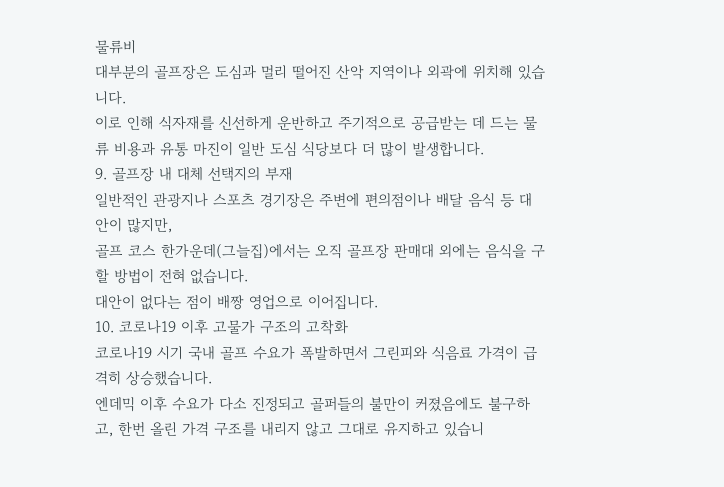물류비
대부분의 골프장은 도심과 멀리 떨어진 산악 지역이나 외곽에 위치해 있습니다.
이로 인해 식자재를 신선하게 운반하고 주기적으로 공급받는 데 드는 물류 비용과 유통 마진이 일반 도심 식당보다 더 많이 발생합니다.
9. 골프장 내 대체 선택지의 부재
일반적인 관광지나 스포츠 경기장은 주변에 편의점이나 배달 음식 등 대안이 많지만,
골프 코스 한가운데(그늘집)에서는 오직 골프장 판매대 외에는 음식을 구할 방법이 전혀 없습니다.
대안이 없다는 점이 배짱 영업으로 이어집니다.
10. 코로나19 이후 고물가 구조의 고착화
코로나19 시기 국내 골프 수요가 폭발하면서 그린피와 식음료 가격이 급격히 상승했습니다.
엔데믹 이후 수요가 다소 진정되고 골퍼들의 불만이 커졌음에도 불구하고, 한번 올린 가격 구조를 내리지 않고 그대로 유지하고 있습니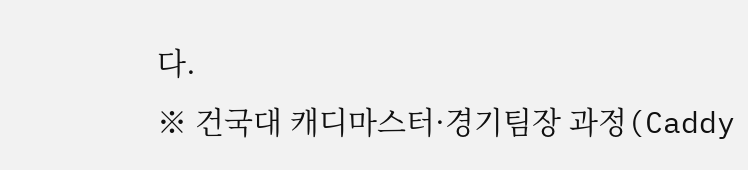다.
※ 건국대 캐디마스터·경기팀장 과정(Caddy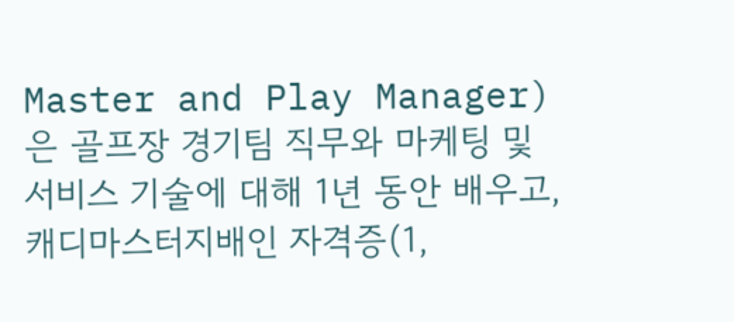Master and Play Manager) 은 골프장 경기팀 직무와 마케팅 및 서비스 기술에 대해 1년 동안 배우고, 캐디마스터지배인 자격증(1,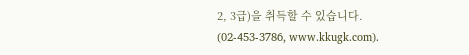2, 3급)을 취득할 수 있습니다.
(02-453-3786, www.kkugk.com).